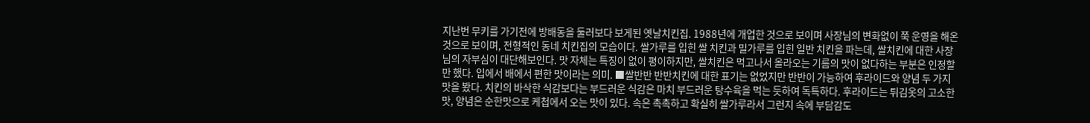지난번 무키를 가기전에 방배동을 둘러보다 보게된 옛날치킨집. 1988년에 개업한 것으로 보이며 사장님의 변화없이 쭉 운영을 해온 것으로 보이며, 전형적인 동네 치킨집의 모습이다. 쌀가루를 입힌 쌀 치킨과 밀가루를 입힌 일반 치킨을 파는데, 쌀치킨에 대한 사장님의 자부심이 대단해보인다. 맛 자체는 특징이 없이 평이하지만, 쌀치킨은 먹고나서 올라오는 기름의 맛이 없다하는 부분은 인정할만 했다. 입에서 배에서 편한 맛이라는 의미. ■쌀반반 반반치킨에 대한 표기는 없었지만 반반이 가능하여 후라이드와 양념 두 가지 맛을 봤다. 치킨의 바삭한 식감보다는 부드러운 식감은 마치 부드러운 탕수육을 먹는 듯하여 독특하다. 후라이드는 튀김옷의 고소한 맛, 양념은 순한맛으로 케첩에서 오는 맛이 있다. 속은 촉촉하고 확실히 쌀가루라서 그런지 속에 부담감도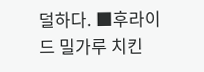덜하다. ■후라이드 밀가루 치킨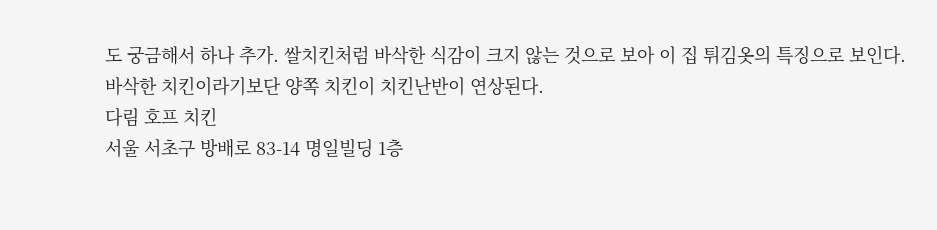도 궁금해서 하나 추가. 쌀치킨처럼 바삭한 식감이 크지 않는 것으로 보아 이 집 튀김옷의 특징으로 보인다. 바삭한 치킨이라기보단 양쪽 치킨이 치킨난반이 연상된다.
다림 호프 치킨
서울 서초구 방배로 83-14 명일빌딩 1층